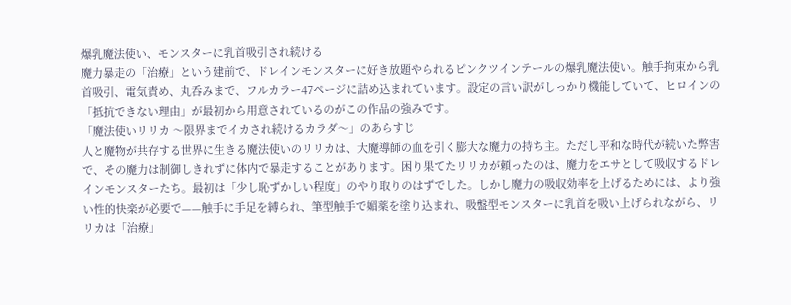爆乳魔法使い、モンスターに乳首吸引され続ける
魔力暴走の「治療」という建前で、ドレインモンスターに好き放題やられるピンクツインテールの爆乳魔法使い。触手拘束から乳首吸引、電気責め、丸呑みまで、フルカラー47ページに詰め込まれています。設定の言い訳がしっかり機能していて、ヒロインの「抵抗できない理由」が最初から用意されているのがこの作品の強みです。
「魔法使いリリカ 〜限界までイカされ続けるカラダ〜」のあらすじ
人と魔物が共存する世界に生きる魔法使いのリリカは、大魔導師の血を引く膨大な魔力の持ち主。ただし平和な時代が続いた弊害で、その魔力は制御しきれずに体内で暴走することがあります。困り果てたリリカが頼ったのは、魔力をエサとして吸収するドレインモンスターたち。最初は「少し恥ずかしい程度」のやり取りのはずでした。しかし魔力の吸収効率を上げるためには、より強い性的快楽が必要で——触手に手足を縛られ、筆型触手で媚薬を塗り込まれ、吸盤型モンスターに乳首を吸い上げられながら、リリカは「治療」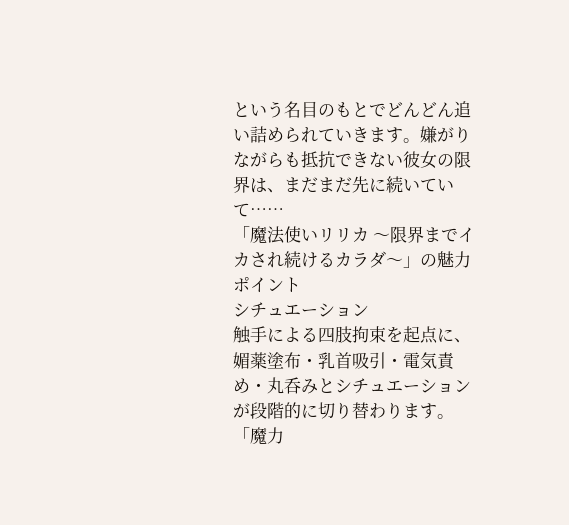という名目のもとでどんどん追い詰められていきます。嫌がりながらも抵抗できない彼女の限界は、まだまだ先に続いていて……
「魔法使いリリカ 〜限界までイカされ続けるカラダ〜」の魅力ポイント
シチュエーション
触手による四肢拘束を起点に、媚薬塗布・乳首吸引・電気責め・丸呑みとシチュエーションが段階的に切り替わります。「魔力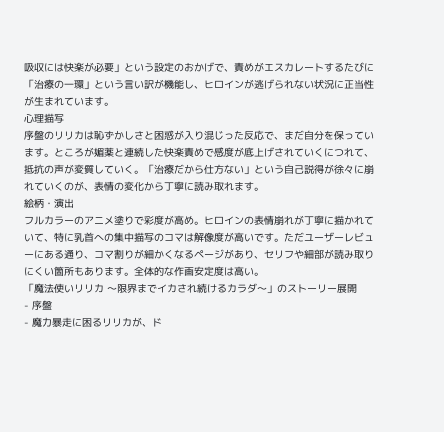吸収には快楽が必要」という設定のおかげで、責めがエスカレートするたびに「治療の一環」という言い訳が機能し、ヒロインが逃げられない状況に正当性が生まれています。
心理描写
序盤のリリカは恥ずかしさと困惑が入り混じった反応で、まだ自分を保っています。ところが媚薬と連続した快楽責めで感度が底上げされていくにつれて、抵抗の声が変質していく。「治療だから仕方ない」という自己説得が徐々に崩れていくのが、表情の変化から丁寧に読み取れます。
絵柄・演出
フルカラーのアニメ塗りで彩度が高め。ヒロインの表情崩れが丁寧に描かれていて、特に乳首への集中描写のコマは解像度が高いです。ただユーザーレビューにある通り、コマ割りが細かくなるページがあり、セリフや細部が読み取りにくい箇所もあります。全体的な作画安定度は高い。
「魔法使いリリカ 〜限界までイカされ続けるカラダ〜」のストーリー展開
- 序盤
- 魔力暴走に困るリリカが、ド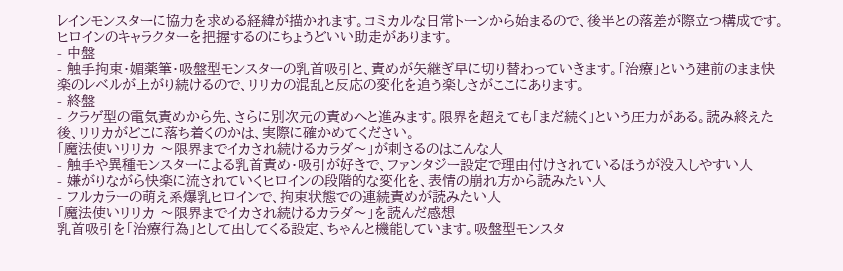レインモンスターに協力を求める経緯が描かれます。コミカルな日常トーンから始まるので、後半との落差が際立つ構成です。ヒロインのキャラクターを把握するのにちょうどいい助走があります。
- 中盤
- 触手拘束・媚薬筆・吸盤型モンスターの乳首吸引と、責めが矢継ぎ早に切り替わっていきます。「治療」という建前のまま快楽のレベルが上がり続けるので、リリカの混乱と反応の変化を追う楽しさがここにあります。
- 終盤
- クラゲ型の電気責めから先、さらに別次元の責めへと進みます。限界を超えても「まだ続く」という圧力がある。読み終えた後、リリカがどこに落ち着くのかは、実際に確かめてください。
「魔法使いリリカ 〜限界までイカされ続けるカラダ〜」が刺さるのはこんな人
- 触手や異種モンスターによる乳首責め・吸引が好きで、ファンタジー設定で理由付けされているほうが没入しやすい人
- 嫌がりながら快楽に流されていくヒロインの段階的な変化を、表情の崩れ方から読みたい人
- フルカラーの萌え系爆乳ヒロインで、拘束状態での連続責めが読みたい人
「魔法使いリリカ 〜限界までイカされ続けるカラダ〜」を読んだ感想
乳首吸引を「治療行為」として出してくる設定、ちゃんと機能しています。吸盤型モンスタ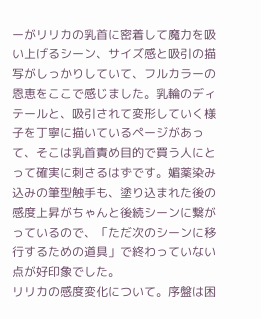ーがリリカの乳首に密着して魔力を吸い上げるシーン、サイズ感と吸引の描写がしっかりしていて、フルカラーの恩恵をここで感じました。乳輪のディテールと、吸引されて変形していく様子を丁寧に描いているページがあって、そこは乳首責め目的で買う人にとって確実に刺さるはずです。媚薬染み込みの筆型触手も、塗り込まれた後の感度上昇がちゃんと後続シーンに繋がっているので、「ただ次のシーンに移行するための道具」で終わっていない点が好印象でした。
リリカの感度変化について。序盤は困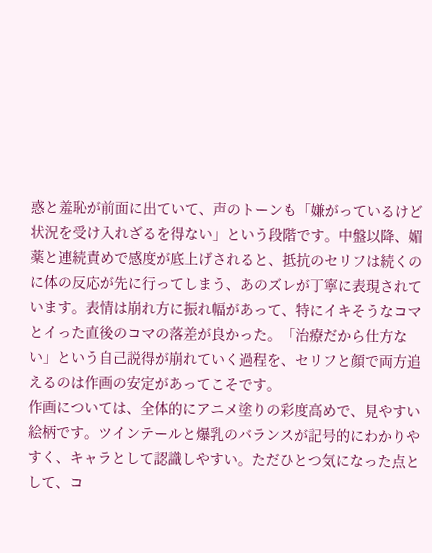惑と羞恥が前面に出ていて、声のトーンも「嫌がっているけど状況を受け入れざるを得ない」という段階です。中盤以降、媚薬と連続責めで感度が底上げされると、抵抗のセリフは続くのに体の反応が先に行ってしまう、あのズレが丁寧に表現されています。表情は崩れ方に振れ幅があって、特にイキそうなコマとイった直後のコマの落差が良かった。「治療だから仕方ない」という自己説得が崩れていく過程を、セリフと顔で両方追えるのは作画の安定があってこそです。
作画については、全体的にアニメ塗りの彩度高めで、見やすい絵柄です。ツインテールと爆乳のバランスが記号的にわかりやすく、キャラとして認識しやすい。ただひとつ気になった点として、コ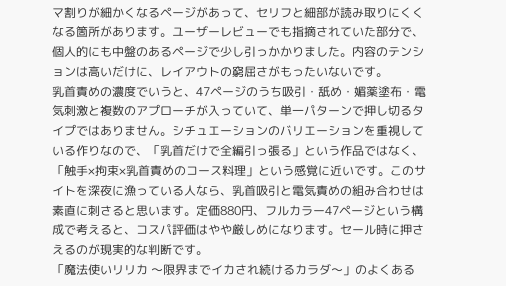マ割りが細かくなるページがあって、セリフと細部が読み取りにくくなる箇所があります。ユーザーレビューでも指摘されていた部分で、個人的にも中盤のあるページで少し引っかかりました。内容のテンションは高いだけに、レイアウトの窮屈さがもったいないです。
乳首責めの濃度でいうと、47ページのうち吸引・舐め・媚薬塗布・電気刺激と複数のアプローチが入っていて、単一パターンで押し切るタイプではありません。シチュエーションのバリエーションを重視している作りなので、「乳首だけで全編引っ張る」という作品ではなく、「触手×拘束×乳首責めのコース料理」という感覚に近いです。このサイトを深夜に漁っている人なら、乳首吸引と電気責めの組み合わせは素直に刺さると思います。定価880円、フルカラー47ページという構成で考えると、コスパ評価はやや厳しめになります。セール時に押さえるのが現実的な判断です。
「魔法使いリリカ 〜限界までイカされ続けるカラダ〜」のよくある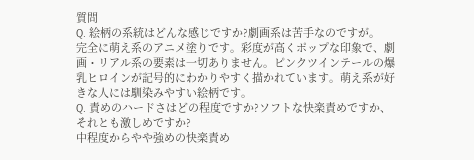質問
Q. 絵柄の系統はどんな感じですか?劇画系は苦手なのですが。
完全に萌え系のアニメ塗りです。彩度が高くポップな印象で、劇画・リアル系の要素は一切ありません。ピンクツインテールの爆乳ヒロインが記号的にわかりやすく描かれています。萌え系が好きな人には馴染みやすい絵柄です。
Q. 責めのハードさはどの程度ですか?ソフトな快楽責めですか、それとも激しめですか?
中程度からやや強めの快楽責め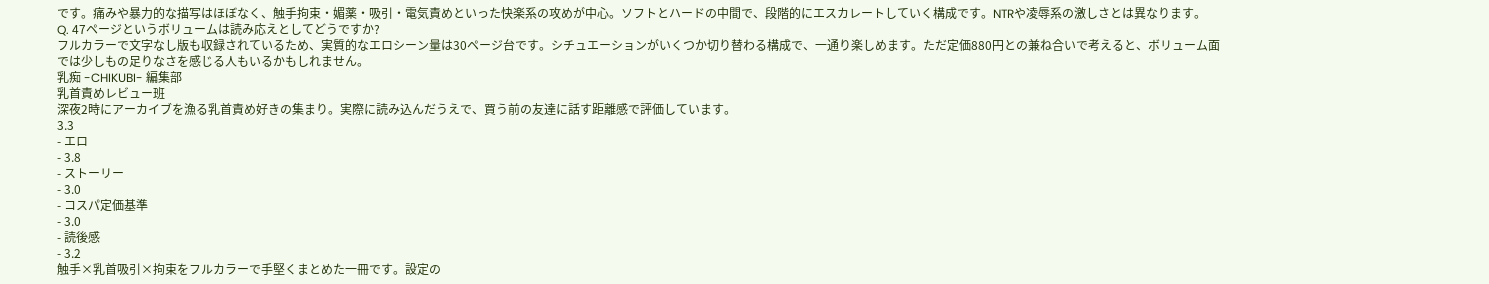です。痛みや暴力的な描写はほぼなく、触手拘束・媚薬・吸引・電気責めといった快楽系の攻めが中心。ソフトとハードの中間で、段階的にエスカレートしていく構成です。NTRや凌辱系の激しさとは異なります。
Q. 47ページというボリュームは読み応えとしてどうですか?
フルカラーで文字なし版も収録されているため、実質的なエロシーン量は30ページ台です。シチュエーションがいくつか切り替わる構成で、一通り楽しめます。ただ定価880円との兼ね合いで考えると、ボリューム面では少しもの足りなさを感じる人もいるかもしれません。
乳痴 -CHIKUBI- 編集部
乳首責めレビュー班
深夜2時にアーカイブを漁る乳首責め好きの集まり。実際に読み込んだうえで、買う前の友達に話す距離感で評価しています。
3.3
- エロ
- 3.8
- ストーリー
- 3.0
- コスパ定価基準
- 3.0
- 読後感
- 3.2
触手×乳首吸引×拘束をフルカラーで手堅くまとめた一冊です。設定の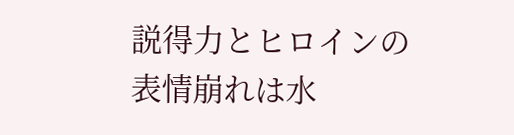説得力とヒロインの表情崩れは水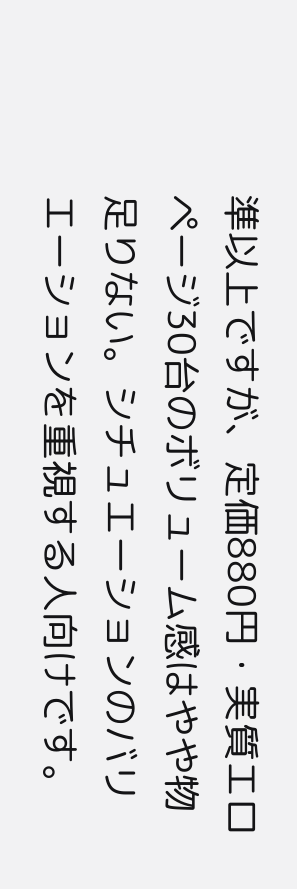準以上ですが、定価880円・実質エロページ30台のボリューム感はやや物足りない。シチュエーションのバリエーションを重視する人向けです。